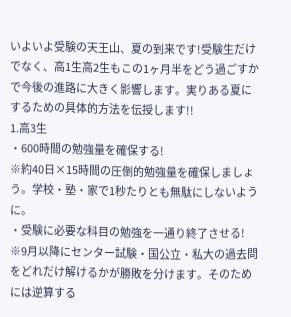いよいよ受験の天王山、夏の到来です!受験生だけでなく、高1生高2生もこの1ヶ月半をどう過ごすかで今後の進路に大きく影響します。実りある夏にするための具体的方法を伝授します!!
1.高3生
・600時間の勉強量を確保する!
※約40日×15時間の圧倒的勉強量を確保しましょう。学校・塾・家で1秒たりとも無駄にしないように。
・受験に必要な科目の勉強を一通り終了させる!
※9月以降にセンター試験・国公立・私大の過去問をどれだけ解けるかが勝敗を分けます。そのためには逆算する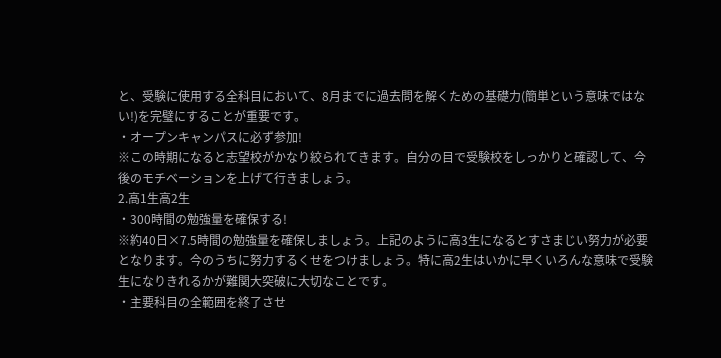と、受験に使用する全科目において、8月までに過去問を解くための基礎力(簡単という意味ではない!)を完璧にすることが重要です。
・オープンキャンパスに必ず参加!
※この時期になると志望校がかなり絞られてきます。自分の目で受験校をしっかりと確認して、今後のモチベーションを上げて行きましょう。
2.高1生高2生
・300時間の勉強量を確保する!
※約40日×7.5時間の勉強量を確保しましょう。上記のように高3生になるとすさまじい努力が必要となります。今のうちに努力するくせをつけましょう。特に高2生はいかに早くいろんな意味で受験生になりきれるかが難関大突破に大切なことです。
・主要科目の全範囲を終了させ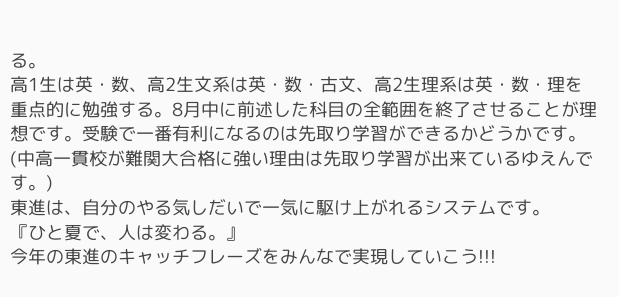る。
高1生は英・数、高2生文系は英・数・古文、高2生理系は英・数・理を重点的に勉強する。8月中に前述した科目の全範囲を終了させることが理想です。受験で一番有利になるのは先取り学習ができるかどうかです。(中高一貫校が難関大合格に強い理由は先取り学習が出来ているゆえんです。)
東進は、自分のやる気しだいで一気に駆け上がれるシステムです。
『ひと夏で、人は変わる。』
今年の東進のキャッチフレーズをみんなで実現していこう!!!